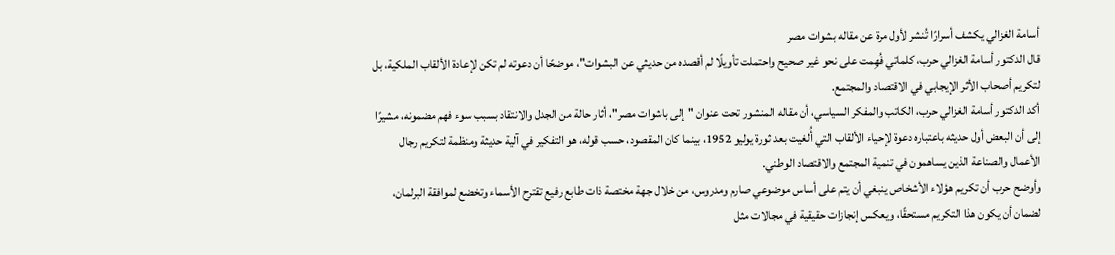أسامة الغزالي يكشف أسرارًا تُنشر لأول مرة عن مقاله بشوات مصر
قال الدكتور أسامة الغزالي حرب، كلماتي فُهِمت على نحو غير صحيح واحتملت تأويلًا لم أقصده من حديثي عن البشوات"، موضحًا أن دعوته لم تكن لإعادة الألقاب الملكية، بل لتكريم أصحاب الأثر الإيجابي في الاقتصاد والمجتمع.
أكد الدكتور أسامة الغزالي حرب، الكاتب والمفكر السياسي، أن مقاله المنشور تحت عنوان "إلى باشوات مصر"، أثار حالة من الجدل والانتقاد بسبب سوء فهم مضمونه، مشيرًا إلى أن البعض أول حديثه باعتباره دعوة لإحياء الألقاب التي أُلغيت بعد ثورة يوليو 1952، بينما كان المقصود، حسب قوله، هو التفكير في آلية حديثة ومنظمة لتكريم رجال الأعمال والصناعة الذين يساهمون في تنمية المجتمع والاقتصاد الوطني.
وأوضح حرب أن تكريم هؤلاء الأشخاص ينبغي أن يتم على أساس موضوعي صارم ومدروس، من خلال جهة مختصة ذات طابع رفيع تقترح الأسماء وتخضع لموافقة البرلمان، لضمان أن يكون هذا التكريم مستحقًا، ويعكس إنجازات حقيقية في مجالات مثل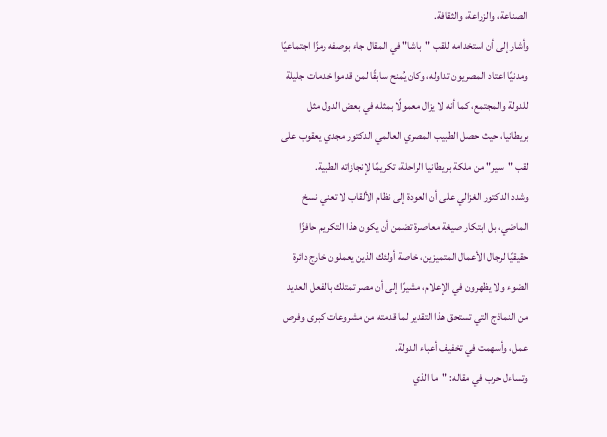الصناعة، والزراعة، والثقافة.
وأشار إلى أن استخدامه للقب "باشا" في المقال جاء بوصفه رمزًا اجتماعيًا ومدنيًا اعتاد المصريون تداوله، وكان يُمنح سابقًا لمن قدموا خدمات جليلة للدولة والمجتمع، كما أنه لا يزال معمولًا بمثله في بعض الدول مثل بريطانيا، حيث حصل الطبيب المصري العالمي الدكتور مجدي يعقوب على لقب "سير" من ملكة بريطانيا الراحلة، تكريمًا لإنجازاته الطبية.
وشدد الدكتور الغزالي على أن العودة إلى نظام الألقاب لا تعني نسخ الماضي، بل ابتكار صيغة معاصرة تضمن أن يكون هذا التكريم حافزًا حقيقيًا لرجال الأعمال المتميزين، خاصة أولئك الذين يعملون خارج دائرة الضوء ولا يظهرون في الإعلام، مشيرًا إلى أن مصر تمتلك بالفعل العديد من النماذج التي تستحق هذا التقدير لما قدمته من مشروعات كبرى وفرص عمل، وأسهمت في تخفيف أعباء الدولة.
وتساءل حرب في مقاله: "ما الذي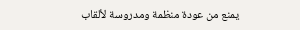يمنع من عودة منظمة ومدروسة لألقاب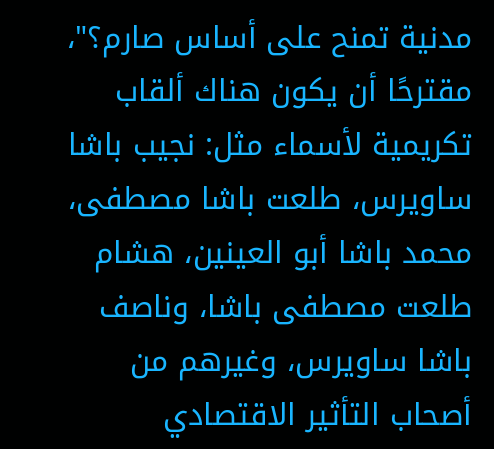مدنية تمنح على أساس صارم؟"، مقترحًا أن يكون هناك ألقاب تكريمية لأسماء مثل: نجيب باشا ساويرس، طلعت باشا مصطفى، محمد باشا أبو العينين، هشام طلعت مصطفى باشا، وناصف باشا ساويرس، وغيرهم من أصحاب التأثير الاقتصادي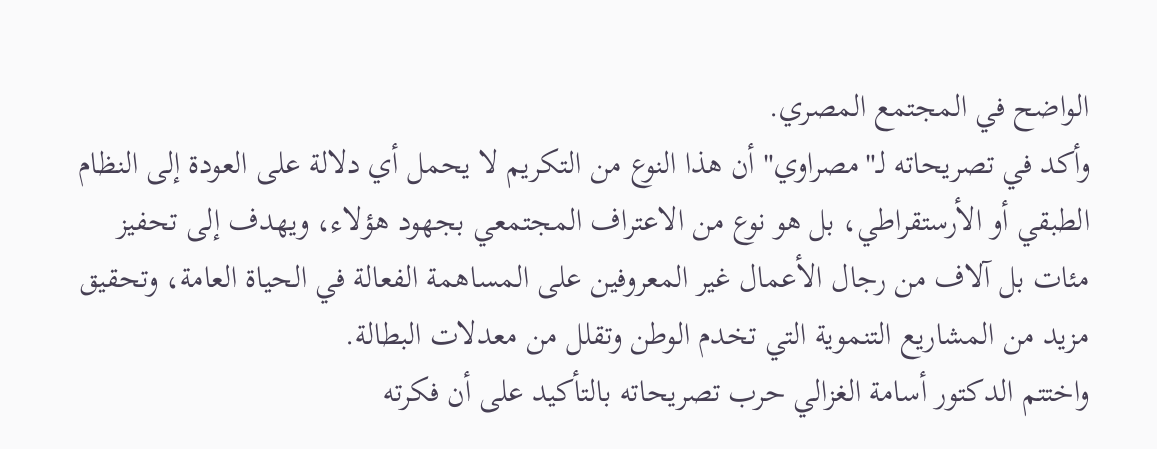الواضح في المجتمع المصري.
وأكد في تصريحاته لـ"مصراوي" أن هذا النوع من التكريم لا يحمل أي دلالة على العودة إلى النظام الطبقي أو الأرستقراطي، بل هو نوع من الاعتراف المجتمعي بجهود هؤلاء، ويهدف إلى تحفيز مئات بل آلاف من رجال الأعمال غير المعروفين على المساهمة الفعالة في الحياة العامة، وتحقيق مزيد من المشاريع التنموية التي تخدم الوطن وتقلل من معدلات البطالة.
واختتم الدكتور أسامة الغزالي حرب تصريحاته بالتأكيد على أن فكرته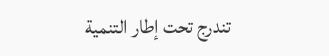تندرج تحت إطار التنمية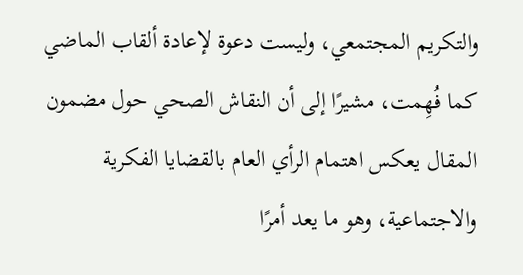والتكريم المجتمعي، وليست دعوة لإعادة ألقاب الماضي كما فُهِمت، مشيرًا إلى أن النقاش الصحي حول مضمون المقال يعكس اهتمام الرأي العام بالقضايا الفكرية والاجتماعية، وهو ما يعد أمرًا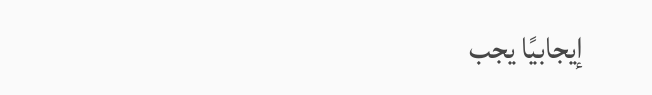إيجابيًا يجب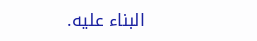البناء عليه.